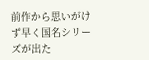前作から思いがけず早く国名シリーズが出た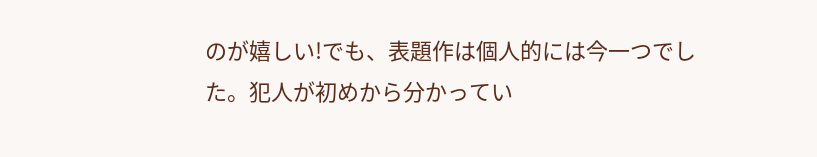のが嬉しい!でも、表題作は個人的には今一つでした。犯人が初めから分かってい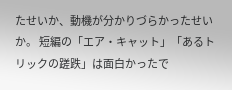たせいか、動機が分かりづらかったせいか。 短編の「エア・キャット」「あるトリックの蹉跌」は面白かったで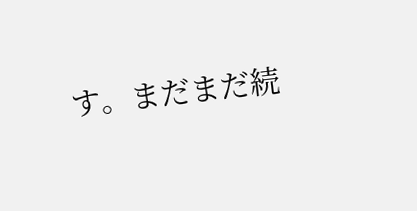す。まだまだ続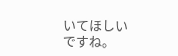いてほしいですね。